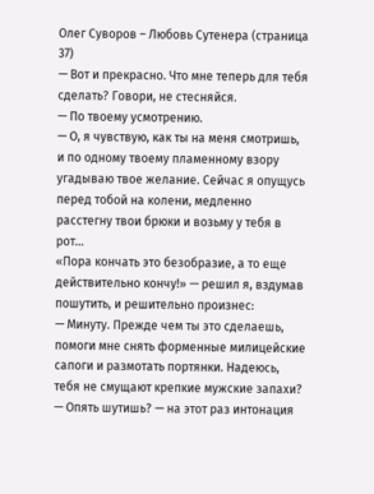Олег Суворов – Любовь Сутенера (страница 37)
— Вот и прекрасно. Что мне теперь для тебя сделать? Говори, не стесняйся.
— По твоему усмотрению.
— О, я чувствую, как ты на меня смотришь, и по одному твоему пламенному взору угадываю твое желание. Сейчас я опущусь перед тобой на колени, медленно расстегну твои брюки и возьму у тебя в рот…
«Пора кончать это безобразие, а то еще действительно кончу!» — решил я, вздумав пошутить, и решительно произнес:
— Минуту. Прежде чем ты это сделаешь, помоги мне снять форменные милицейские сапоги и размотать портянки. Надеюсь, тебя не смущают крепкие мужские запахи?
— Опять шутишь? — на этот раз интонация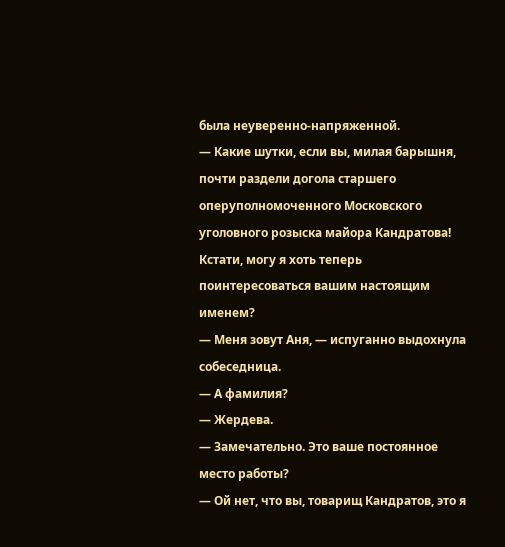была неуверенно-напряженной.
— Какие шутки, если вы, милая барышня, почти раздели догола старшего оперуполномоченного Московского уголовного розыска майора Кандратова! Кстати, могу я хоть теперь поинтересоваться вашим настоящим именем?
— Меня зовут Аня, — испуганно выдохнула собеседница.
— А фамилия?
— Жердева.
— Замечательно. Это ваше постоянное место работы?
— Ой нет, что вы, товарищ Кандратов, это я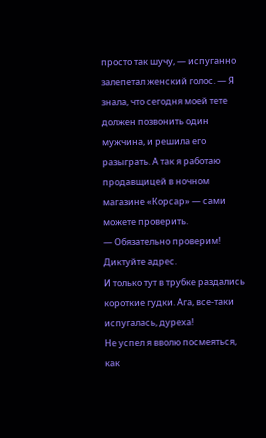просто так шучу, — испуганно залепетал женский голос. — Я знала, что сегодня моей тете должен позвонить один мужчина, и решила его разыграть. А так я работаю продавщицей в ночном магазине «Корсар» — сами можете проверить.
— Обязательно проверим! Диктуйте адрес.
И только тут в трубке раздались короткие гудки. Ага, все-таки испугалась, дуреха!
Не успел я вволю посмеяться, как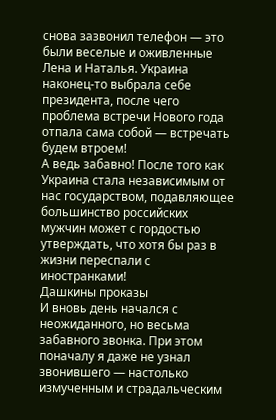снова зазвонил телефон — это были веселые и оживленные Лена и Наталья. Украина наконец-то выбрала себе президента, после чего проблема встречи Нового года отпала сама собой — встречать будем втроем!
А ведь забавно! После того как Украина стала независимым от нас государством, подавляющее большинство российских мужчин может с гордостью утверждать, что хотя бы раз в жизни переспали с иностранками!
Дашкины проказы
И вновь день начался с неожиданного, но весьма забавного звонка. При этом поначалу я даже не узнал звонившего — настолько измученным и страдальческим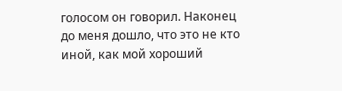голосом он говорил. Наконец до меня дошло, что это не кто иной, как мой хороший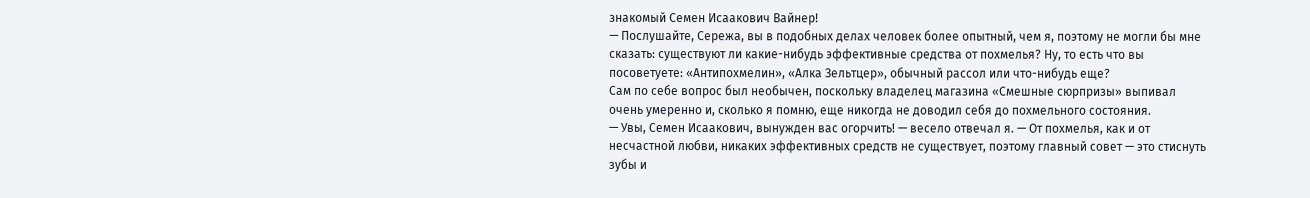знакомый Семен Исаакович Вайнер!
— Послушайте, Сережа, вы в подобных делах человек более опытный, чем я, поэтому не могли бы мне сказать: существуют ли какие-нибудь эффективные средства от похмелья? Ну, то есть что вы посоветуете: «Антипохмелин», «Алка Зельтцер», обычный рассол или что-нибудь еще?
Сам по себе вопрос был необычен, поскольку владелец магазина «Смешные сюрпризы» выпивал очень умеренно и, сколько я помню, еще никогда не доводил себя до похмельного состояния.
— Увы, Семен Исаакович, вынужден вас огорчить! — весело отвечал я. — От похмелья, как и от несчастной любви, никаких эффективных средств не существует, поэтому главный совет — это стиснуть зубы и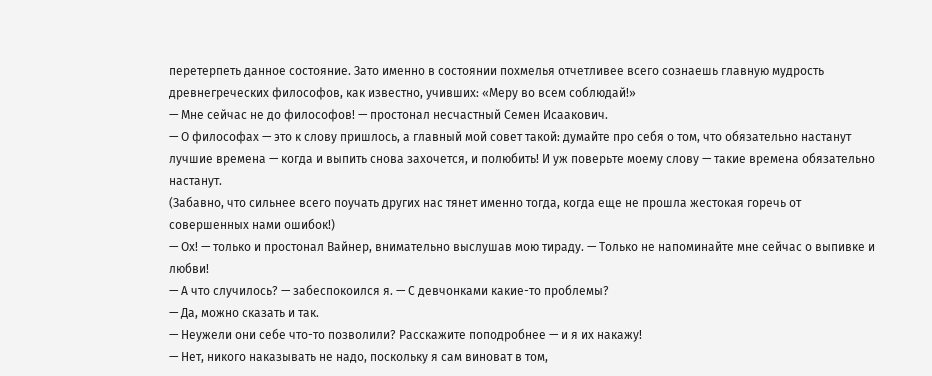перетерпеть данное состояние. Зато именно в состоянии похмелья отчетливее всего сознаешь главную мудрость древнегреческих философов, как известно, учивших: «Меру во всем соблюдай!»
— Мне сейчас не до философов! — простонал несчастный Семен Исаакович.
— О философах — это к слову пришлось, а главный мой совет такой: думайте про себя о том, что обязательно настанут лучшие времена — когда и выпить снова захочется, и полюбить! И уж поверьте моему слову — такие времена обязательно настанут.
(Забавно, что сильнее всего поучать других нас тянет именно тогда, когда еще не прошла жестокая горечь от совершенных нами ошибок!)
— Ох! — только и простонал Вайнер, внимательно выслушав мою тираду. — Только не напоминайте мне сейчас о выпивке и любви!
— А что случилось? — забеспокоился я. — С девчонками какие-то проблемы?
— Да, можно сказать и так.
— Неужели они себе что-то позволили? Расскажите поподробнее — и я их накажу!
— Нет, никого наказывать не надо, поскольку я сам виноват в том,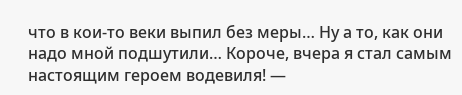что в кои-то веки выпил без меры… Ну а то, как они надо мной подшутили… Короче, вчера я стал самым настоящим героем водевиля! —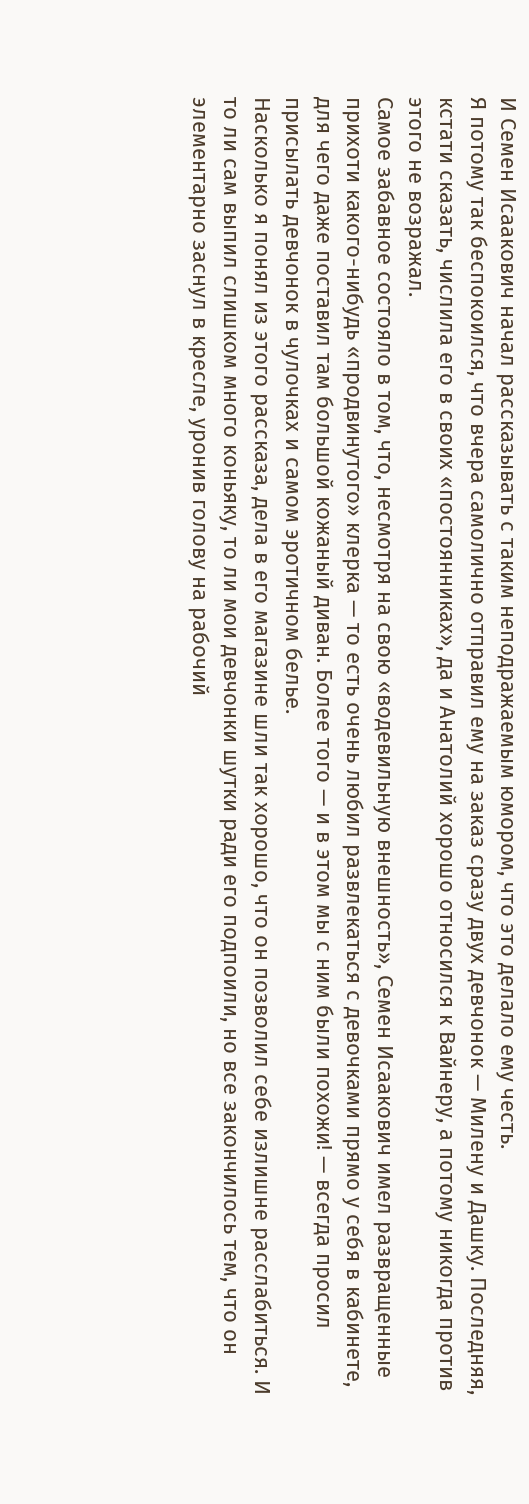И Семен Исаакович начал рассказывать с таким неподражаемым юмором, что это делало ему честь.
Я потому так беспокоился, что вчера самолично отправил ему на заказ сразу двух девчонок — Милену и Дашку. Последняя, кстати сказать, числила его в своих «постоянниках», да и Анатолий хорошо относился к Вайнеру, а потому никогда против этого не возражал.
Самое забавное состояло в том, что, несмотря на свою «водевильную внешность», Семен Исаакович имел развращенные прихоти какого-нибудь «продвинутого» клерка — то есть очень любил развлекаться с девочками прямо у себя в кабинете, для чего даже поставил там большой кожаный диван. Более того — и в этом мы с ним были похожи! — всегда просил присылать девчонок в чулочках и самом эротичном белье.
Насколько я понял из этого рассказа, дела в его магазине шли так хорошо, что он позволил себе излишне расслабиться. И то ли сам выпил слишком много коньяку, то ли мои девчонки шутки ради его подпоили, но все закончилось тем, что он элементарно заснул в кресле, уронив голову на рабочий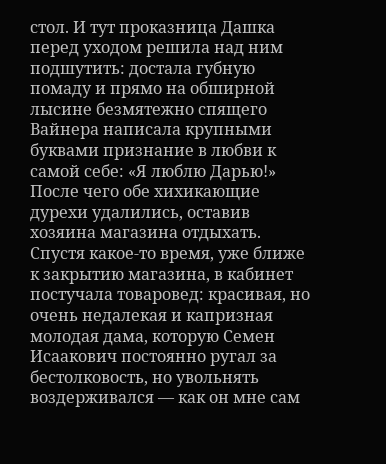стол. И тут проказница Дашка перед уходом решила над ним подшутить: достала губную помаду и прямо на обширной лысине безмятежно спящего Вайнера написала крупными буквами признание в любви к самой себе: «Я люблю Дарью!» После чего обе хихикающие дурехи удалились, оставив хозяина магазина отдыхать.
Спустя какое-то время, уже ближе к закрытию магазина, в кабинет постучала товаровед: красивая, но очень недалекая и капризная молодая дама, которую Семен Исаакович постоянно ругал за бестолковость, но увольнять воздерживался — как он мне сам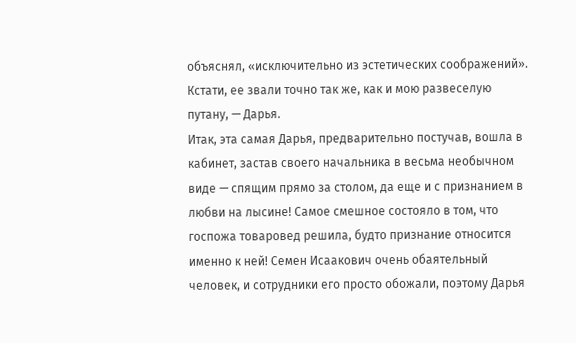объяснял, «исключительно из эстетических соображений». Кстати, ее звали точно так же, как и мою развеселую путану, — Дарья.
Итак, эта самая Дарья, предварительно постучав, вошла в кабинет, застав своего начальника в весьма необычном виде — спящим прямо за столом, да еще и с признанием в любви на лысине! Самое смешное состояло в том, что госпожа товаровед решила, будто признание относится именно к ней! Семен Исаакович очень обаятельный человек, и сотрудники его просто обожали, поэтому Дарья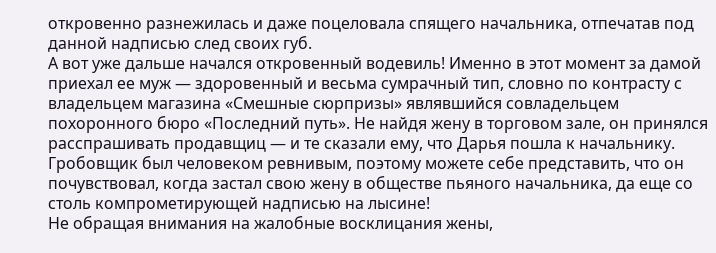откровенно разнежилась и даже поцеловала спящего начальника, отпечатав под данной надписью след своих губ.
А вот уже дальше начался откровенный водевиль! Именно в этот момент за дамой приехал ее муж — здоровенный и весьма сумрачный тип, словно по контрасту с владельцем магазина «Смешные сюрпризы» являвшийся совладельцем похоронного бюро «Последний путь». Не найдя жену в торговом зале, он принялся расспрашивать продавщиц — и те сказали ему, что Дарья пошла к начальнику. Гробовщик был человеком ревнивым, поэтому можете себе представить, что он почувствовал, когда застал свою жену в обществе пьяного начальника, да еще со столь компрометирующей надписью на лысине!
Не обращая внимания на жалобные восклицания жены,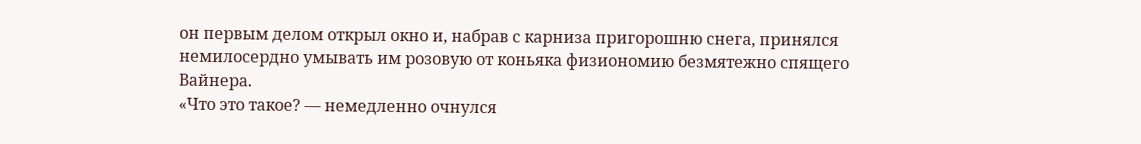он первым делом открыл окно и, набрав с карниза пригорошню снега, принялся немилосердно умывать им розовую от коньяка физиономию безмятежно спящего Вайнера.
«Что это такое? — немедленно очнулся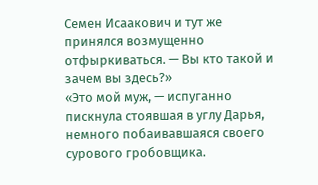Семен Исаакович и тут же принялся возмущенно отфыркиваться. — Вы кто такой и зачем вы здесь?»
«Это мой муж, — испуганно пискнула стоявшая в углу Дарья, немного побаивавшаяся своего сурового гробовщика.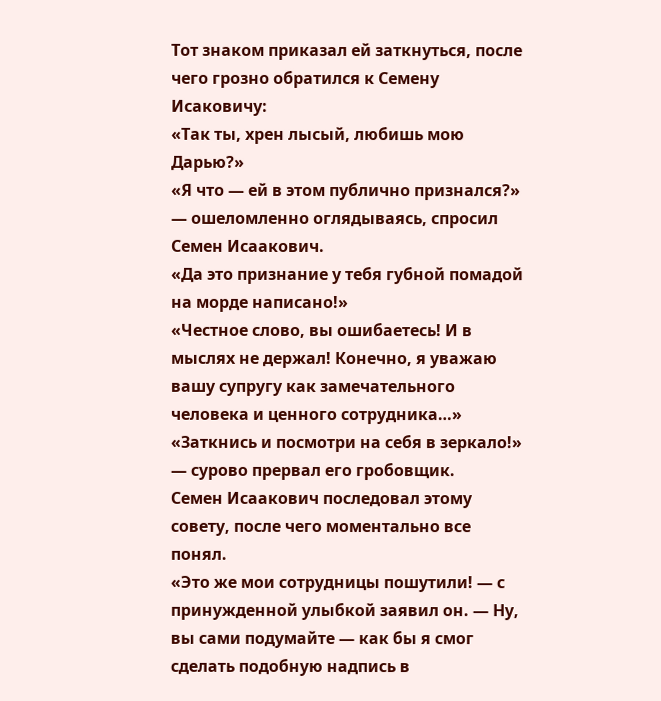Тот знаком приказал ей заткнуться, после чего грозно обратился к Семену Исаковичу:
«Так ты, хрен лысый, любишь мою Дарью?»
«Я что — ей в этом публично признался?» — ошеломленно оглядываясь, спросил Семен Исаакович.
«Да это признание у тебя губной помадой на морде написано!»
«Честное слово, вы ошибаетесь! И в мыслях не держал! Конечно, я уважаю вашу супругу как замечательного человека и ценного сотрудника…»
«Заткнись и посмотри на себя в зеркало!» — сурово прервал его гробовщик.
Семен Исаакович последовал этому совету, после чего моментально все понял.
«Это же мои сотрудницы пошутили! — с принужденной улыбкой заявил он. — Ну, вы сами подумайте — как бы я смог сделать подобную надпись в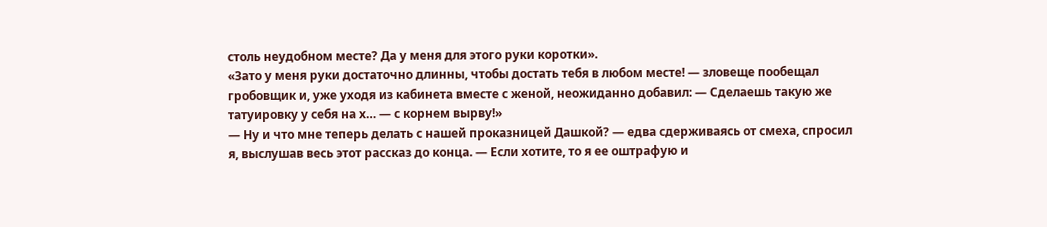столь неудобном месте? Да у меня для этого руки коротки».
«Зато у меня руки достаточно длинны, чтобы достать тебя в любом месте! — зловеще пообещал гробовщик и, уже уходя из кабинета вместе с женой, неожиданно добавил: — Сделаешь такую же татуировку у себя на х… — с корнем вырву!»
— Ну и что мне теперь делать с нашей проказницей Дашкой? — едва сдерживаясь от смеха, спросил я, выслушав весь этот рассказ до конца. — Если хотите, то я ее оштрафую и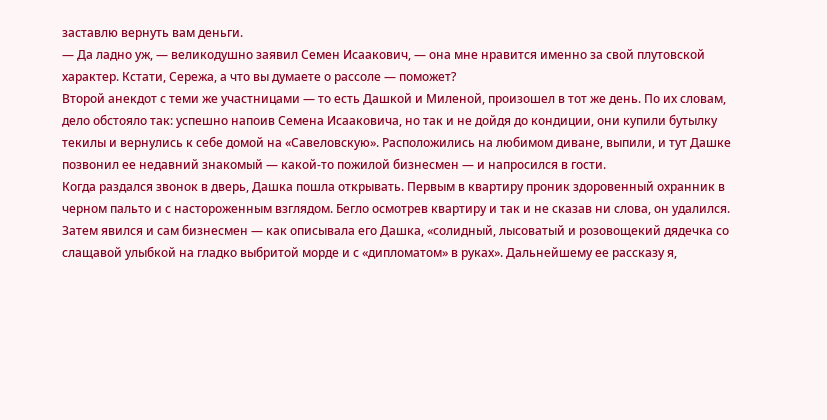заставлю вернуть вам деньги.
— Да ладно уж, — великодушно заявил Семен Исаакович, — она мне нравится именно за свой плутовской характер. Кстати, Сережа, а что вы думаете о рассоле — поможет?
Второй анекдот с теми же участницами — то есть Дашкой и Миленой, произошел в тот же день. По их словам, дело обстояло так: успешно напоив Семена Исааковича, но так и не дойдя до кондиции, они купили бутылку текилы и вернулись к себе домой на «Савеловскую». Расположились на любимом диване, выпили, и тут Дашке позвонил ее недавний знакомый — какой-то пожилой бизнесмен — и напросился в гости.
Когда раздался звонок в дверь, Дашка пошла открывать. Первым в квартиру проник здоровенный охранник в черном пальто и с настороженным взглядом. Бегло осмотрев квартиру и так и не сказав ни слова, он удалился. Затем явился и сам бизнесмен — как описывала его Дашка, «солидный, лысоватый и розовощекий дядечка со слащавой улыбкой на гладко выбритой морде и с «дипломатом» в руках». Дальнейшему ее рассказу я,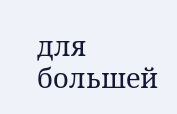для большей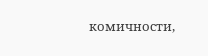комичности,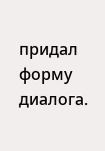придал форму диалога.